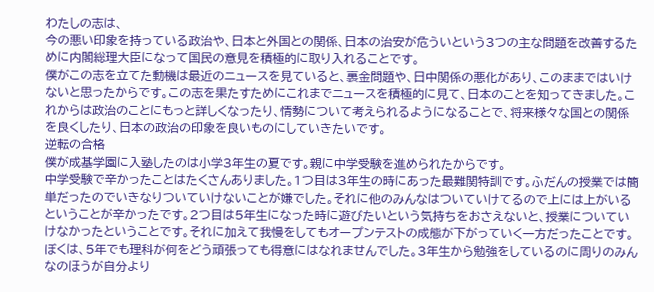わたしの志は、
今の悪い印象を持っている政治や、日本と外国との関係、日本の治安が危ういという3つの主な問題を改善するために内閣総理大臣になって国民の意見を積極的に取り入れることです。
僕がこの志を立てた動機は最近のニュースを見ていると、裏金問題や、日中関係の悪化があり、このままではいけないと思ったからです。この志を果たすためにこれまでニュースを積極的に見て、日本のことを知ってきました。これからは政治のことにもっと詳しくなったり、情勢について考えられるようになることで、将来様々な国との関係を良くしたり、日本の政治の印象を良いものにしていきたいです。
逆転の合格
僕が成基学園に入塾したのは小学3年生の夏です。親に中学受験を進められたからです。
中学受験で辛かったことはたくさんありました。1つ目は3年生の時にあった最難関特訓です。ふだんの授業では簡単だったのでいきなりついていけないことが嫌でした。それに他のみんなはついていけてるので上には上がいるということが辛かったです。2つ目は5年生になった時に遊びたいという気持ちをおさえないと、授業についていけなかったということです。それに加えて我慢をしてもオープンテストの成態が下がっていく一方だったことです。ぼくは、5年でも理科が何をどう頑張っても得意にはなれませんでした。3年生から勉強をしているのに周りのみんなのほうが自分より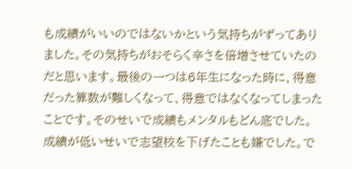も成績がいいのではないかという気持ちがずってありました。その気持ちがおそらく辛さを倍増させていたのだと思います。最後の一つは6年生になった時に、得意だった算数が難しくなって、得意ではなくなってしまったことです。そのせいで成績もメンタルもどん底でした。成績が低いせいで志望校を下げたことも嫌でした。で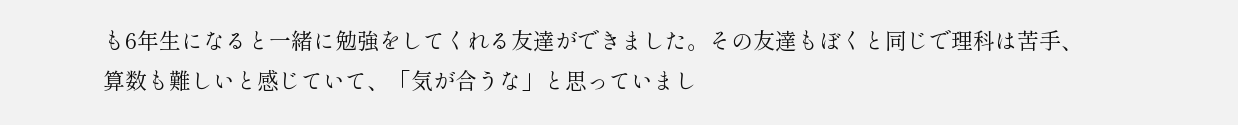も6年生になると一緒に勉強をしてくれる友達ができました。その友達もぼくと同じで理科は苦手、算数も難しいと感じていて、「気が合うな」と思っていまし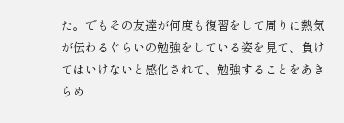た。でもその友達が何度も復習をして周りに熱気が伝わるぐらいの勉強をしている姿を見て、負けてはいけないと感化されて、勉強することをあきらめ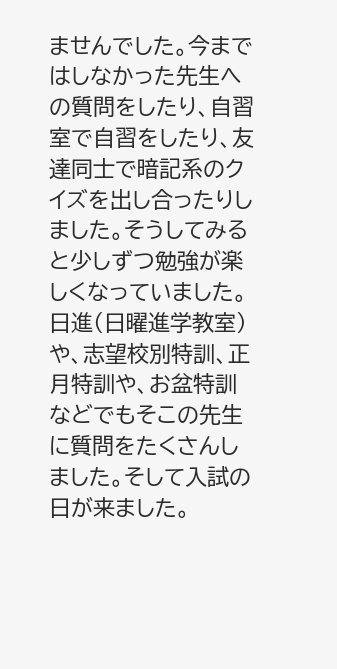ませんでした。今まではしなかった先生への質問をしたり、自習室で自習をしたり、友達同士で暗記系のクイズを出し合ったりしました。そうしてみると少しずつ勉強が楽しくなっていました。日進(日曜進学教室)や、志望校別特訓、正月特訓や、お盆特訓などでもそこの先生に質問をたくさんしました。そして入試の日が来ました。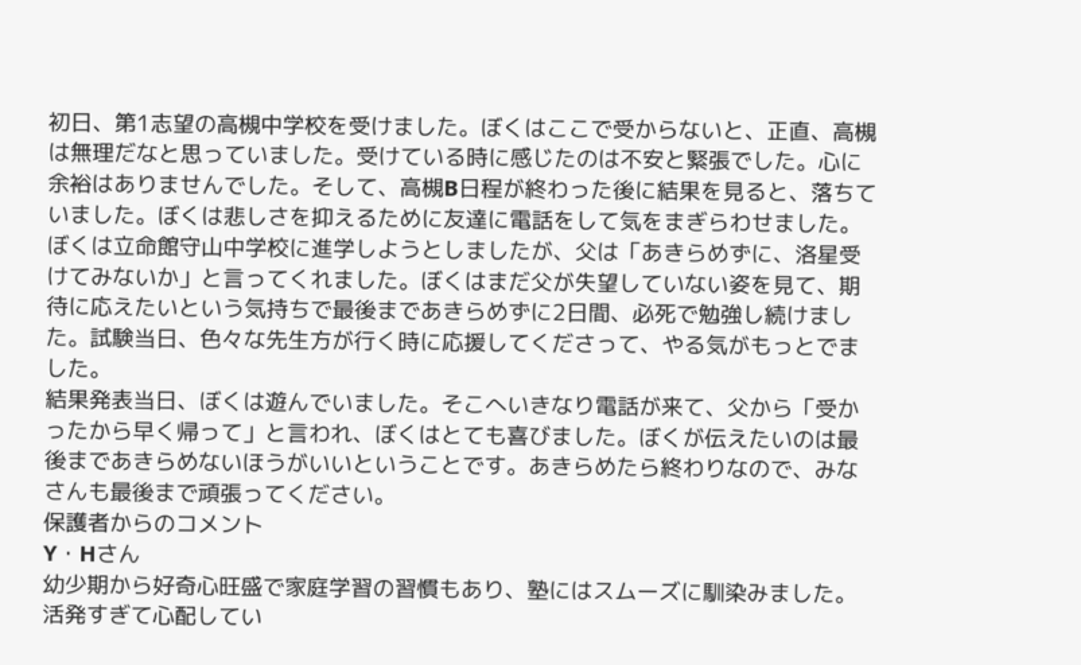初日、第1志望の高槻中学校を受けました。ぼくはここで受からないと、正直、高槻は無理だなと思っていました。受けている時に感じたのは不安と緊張でした。心に余裕はありませんでした。そして、高槻B日程が終わった後に結果を見ると、落ちていました。ぼくは悲しさを抑えるために友達に電話をして気をまぎらわせました。
ぼくは立命館守山中学校に進学しようとしましたが、父は「あきらめずに、洛星受けてみないか」と言ってくれました。ぼくはまだ父が失望していない姿を見て、期待に応えたいという気持ちで最後まであきらめずに2日間、必死で勉強し続けました。試験当日、色々な先生方が行く時に応援してくださって、やる気がもっとでました。
結果発表当日、ぼくは遊んでいました。そこへいきなり電話が来て、父から「受かったから早く帰って」と言われ、ぼくはとても喜びました。ぼくが伝えたいのは最後まであきらめないほうがいいということです。あきらめたら終わりなので、みなさんも最後まで頑張ってください。
保護者からのコメント
Y・Hさん
幼少期から好奇心旺盛で家庭学習の習慣もあり、塾にはスムーズに馴染みました。活発すぎて心配してい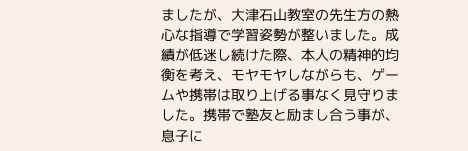ましたが、大津石山教室の先生方の熱心な指導で学習姿勢が整いました。成績が低迷し続けた際、本人の精神的均衡を考え、モヤモヤしながらも、ゲームや携帯は取り上げる事なく見守りました。携帯で塾友と励まし合う事が、息子に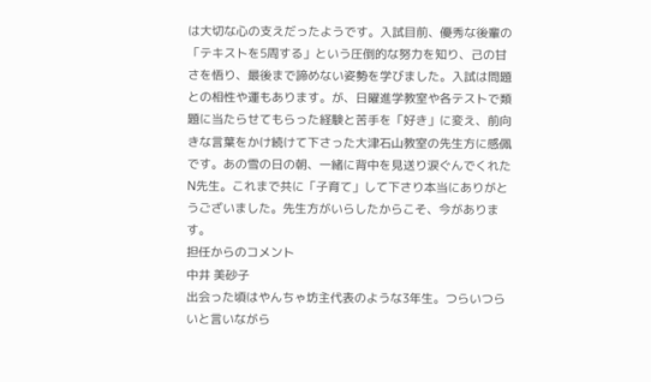は大切な心の支えだったようです。入試目前、優秀な後輩の「テキストを5周する」という圧倒的な努力を知り、己の甘さを悟り、最後まで諦めない姿勢を学びました。入試は問題との相性や運もあります。が、日曜進学教室や各テストで類題に当たらせてもらった経験と苦手を「好き」に変え、前向きな言葉をかけ続けて下さった大津石山教室の先生方に感佩です。あの雪の日の朝、一緒に背中を見送り涙ぐんでくれたN先生。これまで共に「子育て」して下さり本当にありがとうございました。先生方がいらしたからこそ、今があります。
担任からのコメント
中井 美砂子
出会った頃はやんちゃ坊主代表のような3年生。つらいつらいと言いながら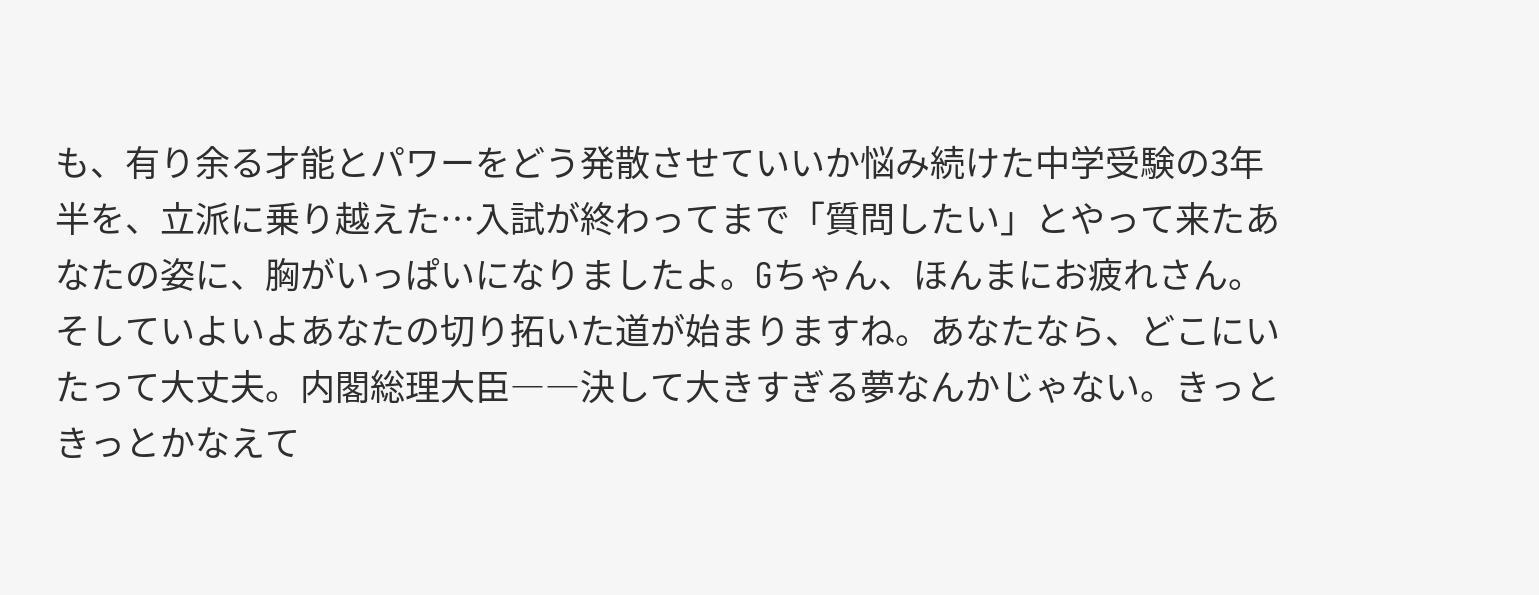も、有り余る才能とパワーをどう発散させていいか悩み続けた中学受験の3年半を、立派に乗り越えた…入試が終わってまで「質問したい」とやって来たあなたの姿に、胸がいっぱいになりましたよ。Gちゃん、ほんまにお疲れさん。そしていよいよあなたの切り拓いた道が始まりますね。あなたなら、どこにいたって大丈夫。内閣総理大臣――決して大きすぎる夢なんかじゃない。きっときっとかなえて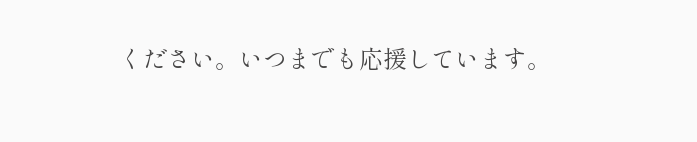ください。いつまでも応援しています。